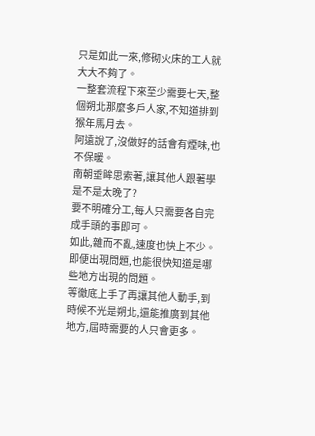只是如此一來,修砌火床的工人就大大不夠了。
一整套流程下來至少需要七天,整個朔北那麼多戶人家,不知道排到猴年馬月去。
阿遠說了,沒做好的話會有煙味,也不保暖。
南朝垂眸思索著,讓其他人跟著學是不是太晚了?
要不明確分工,每人只需要各自完成手頭的事即可。
如此,雜而不亂,速度也快上不少。
即便出現問題,也能很快知道是哪些地方出現的問題。
等徹底上手了再讓其他人動手,到時候不光是朔北,還能推廣到其他地方,屆時需要的人只會更多。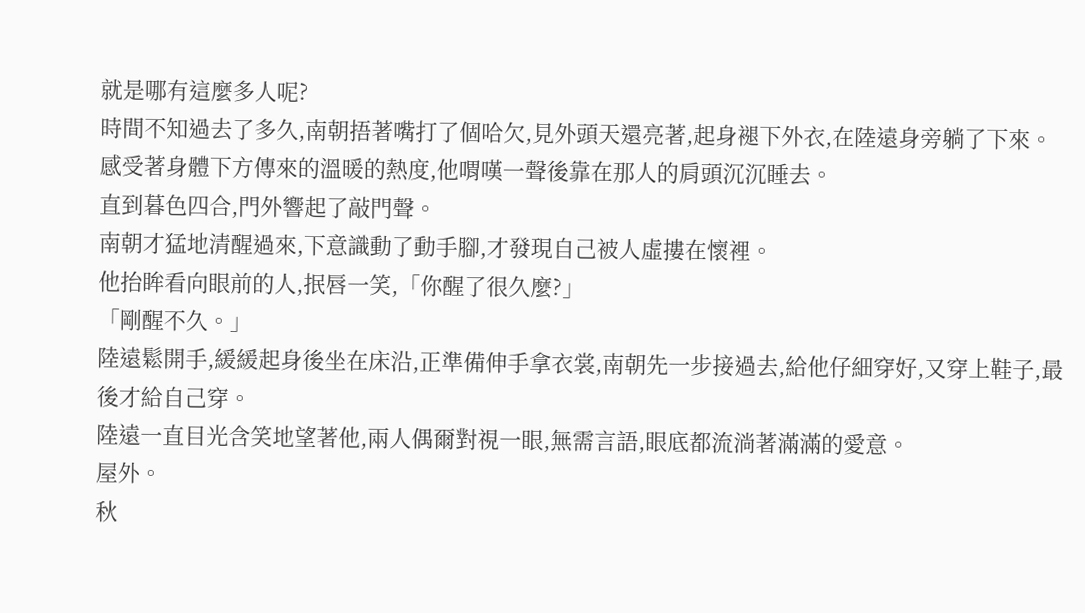就是哪有這麼多人呢?
時間不知過去了多久,南朝捂著嘴打了個哈欠,見外頭天還亮著,起身褪下外衣,在陸遠身旁躺了下來。
感受著身體下方傳來的溫暖的熱度,他喟嘆一聲後靠在那人的肩頭沉沉睡去。
直到暮色四合,門外響起了敲門聲。
南朝才猛地清醒過來,下意識動了動手腳,才發現自己被人虛摟在懷裡。
他抬眸看向眼前的人,抿唇一笑,「你醒了很久麼?」
「剛醒不久。」
陸遠鬆開手,緩緩起身後坐在床沿,正準備伸手拿衣裳,南朝先一步接過去,給他仔細穿好,又穿上鞋子,最後才給自己穿。
陸遠一直目光含笑地望著他,兩人偶爾對視一眼,無需言語,眼底都流淌著滿滿的愛意。
屋外。
秋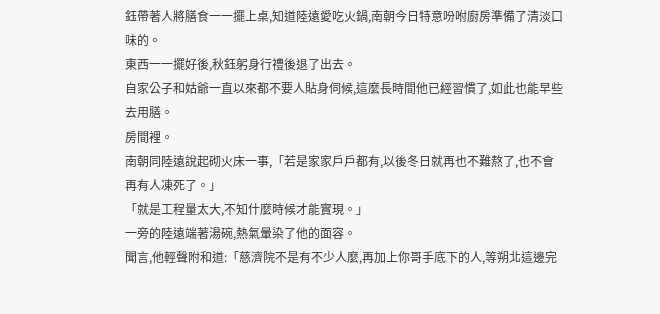鈺帶著人將膳食一一擺上桌,知道陸遠愛吃火鍋,南朝今日特意吩咐廚房準備了清淡口味的。
東西一一擺好後,秋鈺躬身行禮後退了出去。
自家公子和姑爺一直以來都不要人貼身伺候,這麼長時間他已經習慣了,如此也能早些去用膳。
房間裡。
南朝同陸遠說起砌火床一事,「若是家家戶戶都有,以後冬日就再也不難熬了,也不會再有人凍死了。」
「就是工程量太大,不知什麼時候才能實現。」
一旁的陸遠端著湯碗,熱氣暈染了他的面容。
聞言,他輕聲附和道:「慈濟院不是有不少人麼,再加上你哥手底下的人,等朔北這邊完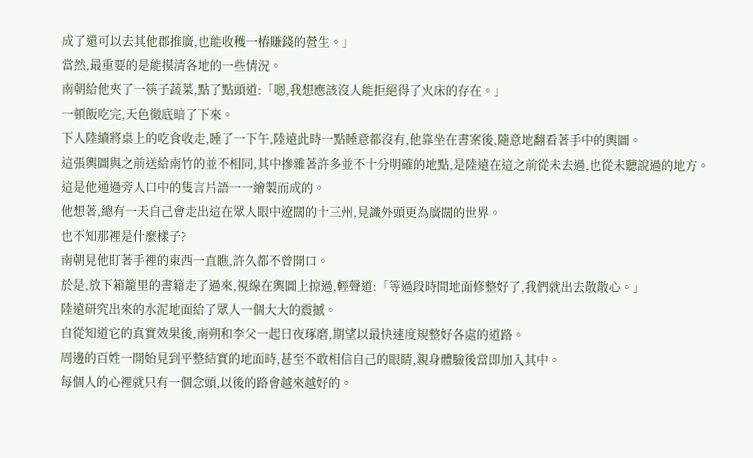成了還可以去其他郡推廣,也能收穫一樁賺錢的營生。」
當然,最重要的是能摸清各地的一些情況。
南朝給他夾了一筷子蔬菜,點了點頭道:「嗯,我想應該沒人能拒絕得了火床的存在。」
一頓飯吃完,天色徹底暗了下來。
下人陸續將桌上的吃食收走,睡了一下午,陸遠此時一點睡意都沒有,他靠坐在書案後,隨意地翻看著手中的輿圖。
這張輿圖與之前送給南竹的並不相同,其中摻雜著許多並不十分明確的地點,是陸遠在這之前從未去過,也從未聽說過的地方。
這是他通過旁人口中的隻言片語一一繪製而成的。
他想著,總有一天自己會走出這在眾人眼中遼闊的十三州,見識外頭更為廣闊的世界。
也不知那裡是什麼樣子?
南朝見他盯著手裡的東西一直瞧,許久都不曾開口。
於是,放下箱籠里的書籍走了過來,視線在輿圖上掠過,輕聲道:「等過段時間地面修整好了,我們就出去散散心。」
陸遠研究出來的水泥地面給了眾人一個大大的震撼。
自從知道它的真實效果後,南朔和李父一起日夜琢磨,期望以最快速度規整好各處的道路。
周邊的百姓一開始見到平整結實的地面時,甚至不敢相信自己的眼睛,親身體驗後當即加入其中。
每個人的心裡就只有一個念頭,以後的路會越來越好的。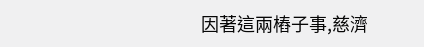因著這兩樁子事,慈濟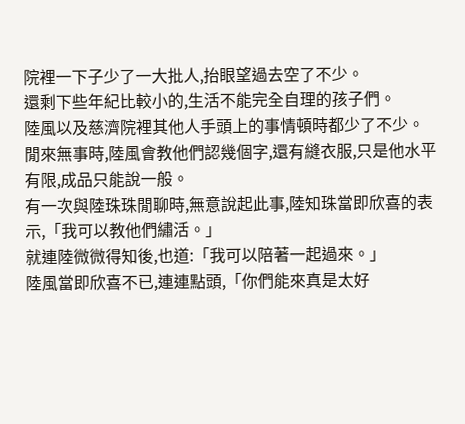院裡一下子少了一大批人,抬眼望過去空了不少。
還剩下些年紀比較小的,生活不能完全自理的孩子們。
陸風以及慈濟院裡其他人手頭上的事情頓時都少了不少。
閒來無事時,陸風會教他們認幾個字,還有縫衣服,只是他水平有限,成品只能說一般。
有一次與陸珠珠閒聊時,無意說起此事,陸知珠當即欣喜的表示,「我可以教他們繡活。」
就連陸微微得知後,也道:「我可以陪著一起過來。」
陸風當即欣喜不已,連連點頭,「你們能來真是太好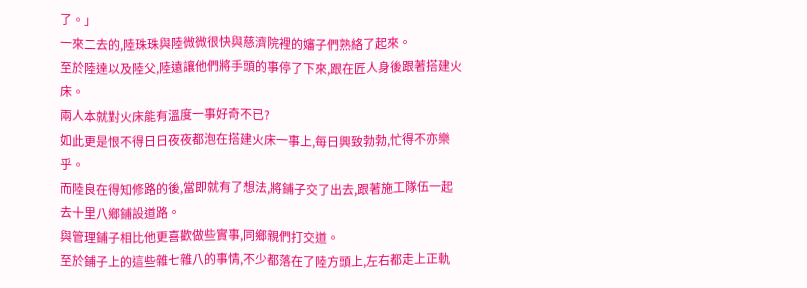了。」
一來二去的,陸珠珠與陸微微很快與慈濟院裡的嬸子們熟絡了起來。
至於陸達以及陸父,陸遠讓他們將手頭的事停了下來,跟在匠人身後跟著搭建火床。
兩人本就對火床能有溫度一事好奇不已?
如此更是恨不得日日夜夜都泡在搭建火床一事上,每日興致勃勃,忙得不亦樂乎。
而陸良在得知修路的後,當即就有了想法,將鋪子交了出去,跟著施工隊伍一起去十里八鄉鋪設道路。
與管理鋪子相比他更喜歡做些實事,同鄉親們打交道。
至於鋪子上的這些雜七雜八的事情,不少都落在了陸方頭上,左右都走上正軌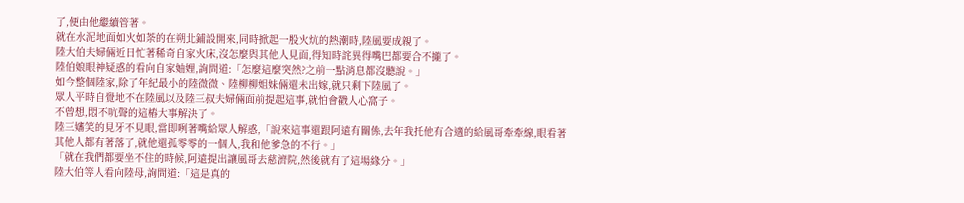了,便由他繼續管著。
就在水泥地面如火如荼的在朔北鋪設開來,同時掀起一股火炕的熱潮時,陸風要成親了。
陸大伯夫婦倆近日忙著稀奇自家火床,沒怎麼與其他人見面,得知時詫異得嘴巴都要合不攏了。
陸伯娘眼神疑惑的看向自家妯娌,詢問道:「怎麼這麼突然?之前一點消息都沒聽說。」
如今整個陸家,除了年紀最小的陸微微、陸柳柳姐妹倆還未出嫁,就只剩下陸風了。
眾人平時自覺地不在陸風以及陸三叔夫婦倆面前提起這事,就怕會戳人心窩子。
不曾想,悶不吭聲的這樁大事解決了。
陸三嬸笑的見牙不見眼,當即咧著嘴給眾人解惑,「說來這事還跟阿遠有關係,去年我托他有合適的給風哥牽牽線,眼看著其他人都有著落了,就他還孤零零的一個人,我和他爹急的不行。」
「就在我們都要坐不住的時候,阿遠提出讓風哥去慈濟院,然後就有了這場緣分。」
陸大伯等人看向陸母,詢問道:「這是真的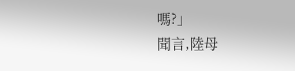嗎?」
聞言,陸母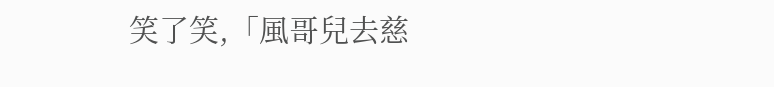笑了笑,「風哥兒去慈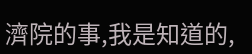濟院的事,我是知道的,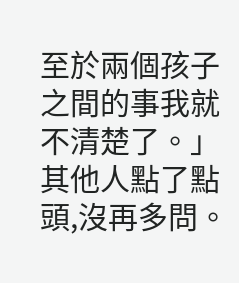至於兩個孩子之間的事我就不清楚了。」
其他人點了點頭,沒再多問。